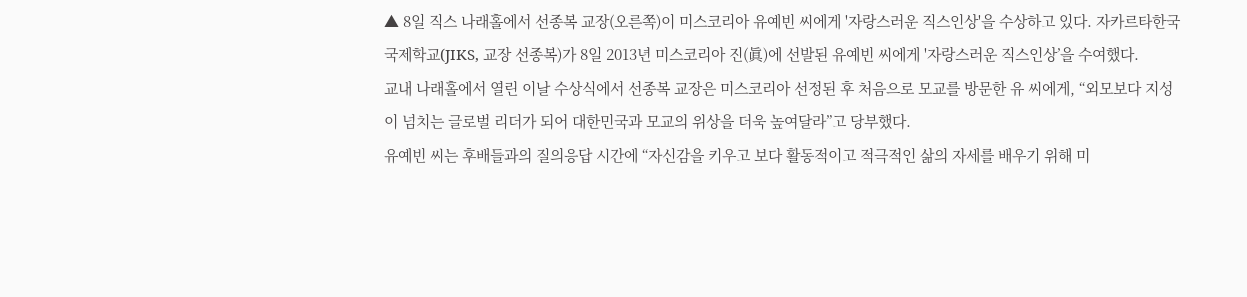▲ 8일 직스 나래홀에서 선종복 교장(오른쪽)이 미스코리아 유예빈 씨에게 '자랑스러운 직스인상'을 수상하고 있다. 자카르타한국국제학교(JIKS, 교장 선종복)가 8일 2013년 미스코리아 진(眞)에 선발된 유예빈 씨에게 '자랑스러운 직스인상’을 수여했다.
교내 나래홀에서 열린 이날 수상식에서 선종복 교장은 미스코리아 선정된 후 처음으로 모교를 방문한 유 씨에게, “외모보다 지성이 넘치는 글로벌 리더가 되어 대한민국과 모교의 위상을 더욱 높여달라”고 당부했다.
유예빈 씨는 후배들과의 질의응답 시간에 “자신감을 키우고 보다 활동적이고 적극적인 삶의 자세를 배우기 위해 미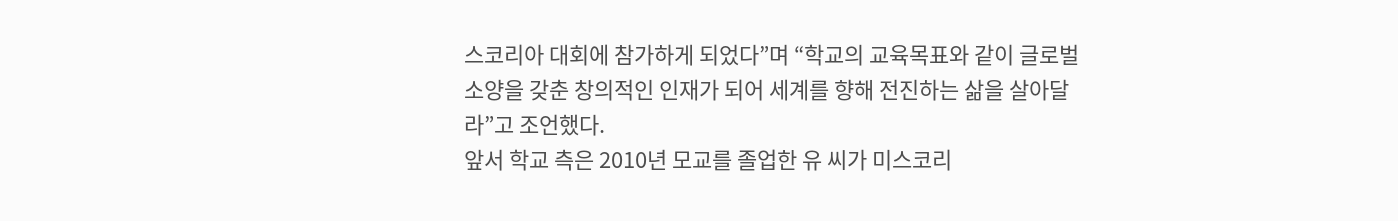스코리아 대회에 참가하게 되었다”며 “학교의 교육목표와 같이 글로벌 소양을 갖춘 창의적인 인재가 되어 세계를 향해 전진하는 삶을 살아달라”고 조언했다.
앞서 학교 측은 2010년 모교를 졸업한 유 씨가 미스코리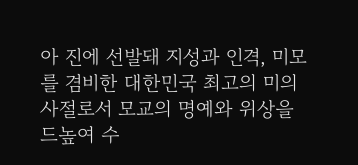아 진에 선발돼 지성과 인격, 미모를 겸비한 대한민국 최고의 미의 사절로서 모교의 명예와 위상을 드높여 수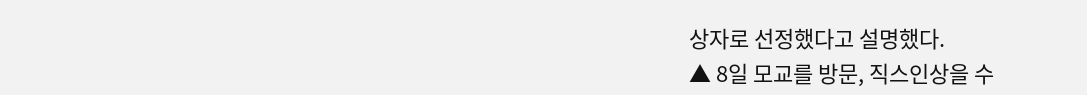상자로 선정했다고 설명했다.
▲ 8일 모교를 방문, 직스인상을 수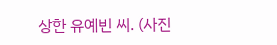상한 유예빈 씨. (사진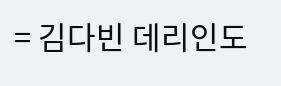= 김다빈 데리인도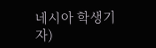네시아 학생기자)